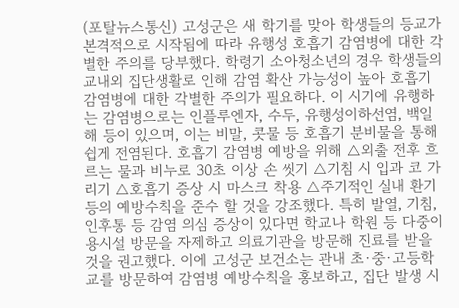(포탈뉴스통신) 고성군은 새 학기를 맞아 학생들의 등교가 본격적으로 시작됨에 따라 유행성 호흡기 감염병에 대한 각별한 주의를 당부했다. 학령기 소아청소년의 경우 학생들의 교내외 집단생활로 인해 감염 확산 가능성이 높아 호흡기 감염병에 대한 각별한 주의가 필요하다. 이 시기에 유행하는 감염병으로는 인플루엔자, 수두, 유행성이하선염, 백일해 등이 있으며, 이는 비말, 콧물 등 호흡기 분비물을 통해 쉽게 전염된다. 호흡기 감염병 예방을 위해 △외출 전후 흐르는 물과 비누로 30초 이상 손 씻기 △기침 시 입과 코 가리기 △호흡기 증상 시 마스크 착용 △주기적인 실내 환기 등의 예방수칙을 준수 할 것을 강조했다. 특히 발열, 기침, 인후통 등 감염 의심 증상이 있다면 학교나 학원 등 다중이용시설 방문을 자제하고 의료기관을 방문해 진료를 받을 것을 권고했다. 이에 고성군 보건소는 관내 초·중·고등학교를 방문하여 감염병 예방수칙을 홍보하고, 집단 발생 시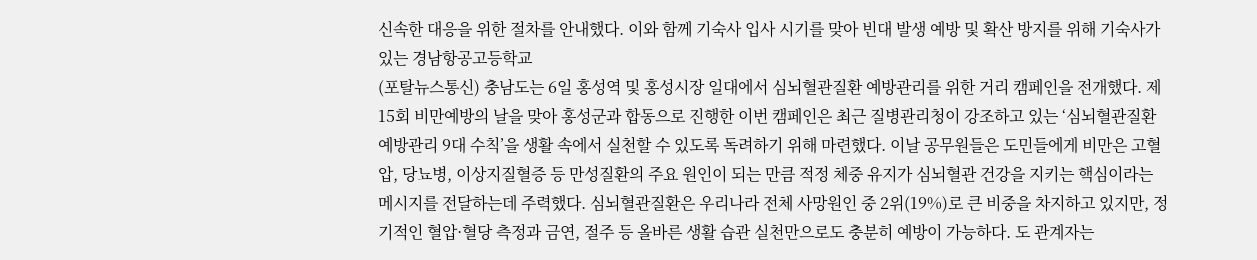신속한 대응을 위한 절차를 안내했다. 이와 함께 기숙사 입사 시기를 맞아 빈대 발생 예방 및 확산 방지를 위해 기숙사가 있는 경남항공고등학교
(포탈뉴스통신) 충남도는 6일 홍성역 및 홍성시장 일대에서 심뇌혈관질환 예방관리를 위한 거리 캠페인을 전개했다. 제15회 비만예방의 날을 맞아 홍성군과 합동으로 진행한 이번 캠페인은 최근 질병관리청이 강조하고 있는 ‘심뇌혈관질환 예방관리 9대 수칙’을 생활 속에서 실천할 수 있도록 독려하기 위해 마련했다. 이날 공무원들은 도민들에게 비만은 고혈압, 당뇨병, 이상지질혈증 등 만성질환의 주요 원인이 되는 만큼 적정 체중 유지가 심뇌혈관 건강을 지키는 핵심이라는 메시지를 전달하는데 주력했다. 심뇌혈관질환은 우리나라 전체 사망원인 중 2위(19%)로 큰 비중을 차지하고 있지만, 정기적인 혈압·혈당 측정과 금연, 절주 등 올바른 생활 습관 실천만으로도 충분히 예방이 가능하다. 도 관계자는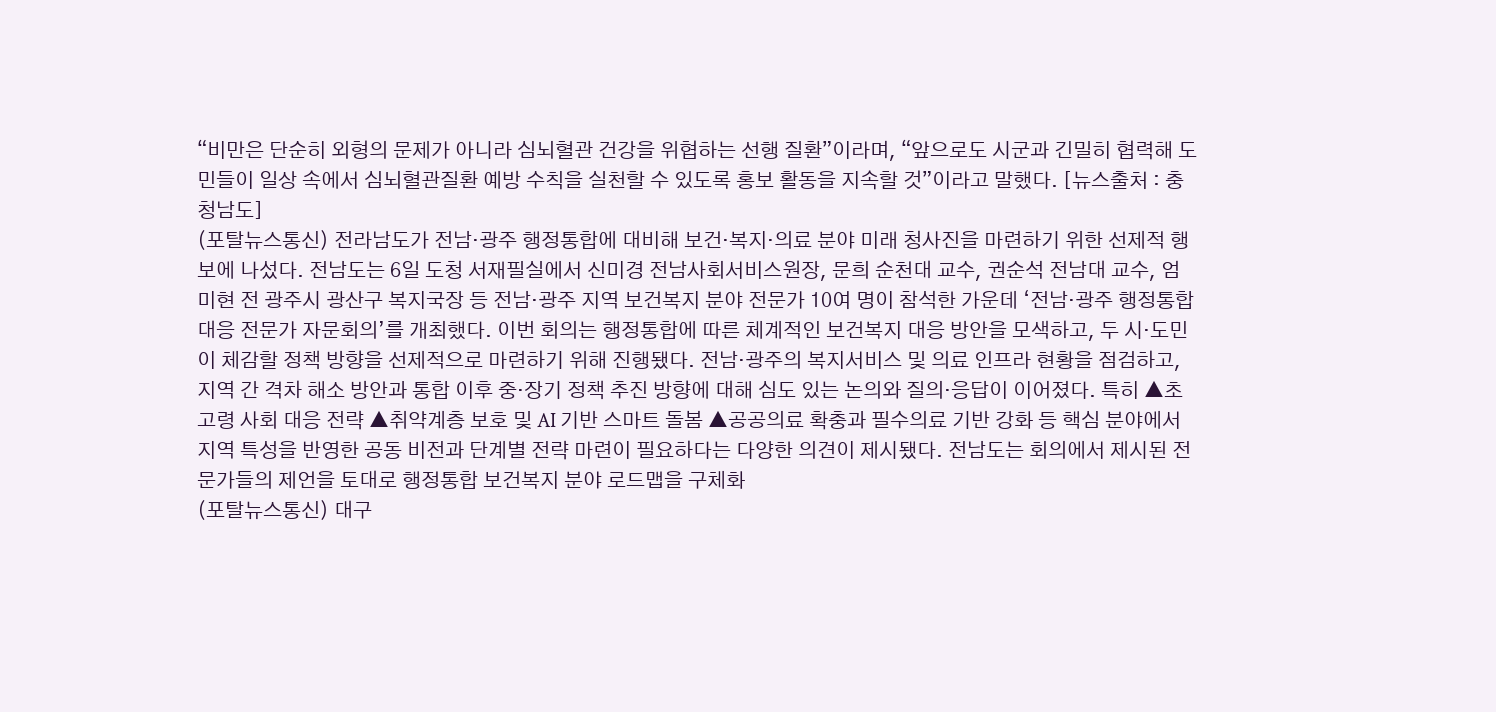“비만은 단순히 외형의 문제가 아니라 심뇌혈관 건강을 위협하는 선행 질환”이라며, “앞으로도 시군과 긴밀히 협력해 도민들이 일상 속에서 심뇌혈관질환 예방 수칙을 실천할 수 있도록 홍보 활동을 지속할 것”이라고 말했다. [뉴스출처 : 충청남도]
(포탈뉴스통신) 전라남도가 전남·광주 행정통합에 대비해 보건·복지·의료 분야 미래 청사진을 마련하기 위한 선제적 행보에 나섰다. 전남도는 6일 도청 서재필실에서 신미경 전남사회서비스원장, 문희 순천대 교수, 권순석 전남대 교수, 엄미현 전 광주시 광산구 복지국장 등 전남·광주 지역 보건복지 분야 전문가 10여 명이 참석한 가운데 ‘전남·광주 행정통합 대응 전문가 자문회의’를 개최했다. 이번 회의는 행정통합에 따른 체계적인 보건복지 대응 방안을 모색하고, 두 시·도민이 체감할 정책 방향을 선제적으로 마련하기 위해 진행됐다. 전남·광주의 복지서비스 및 의료 인프라 현황을 점검하고, 지역 간 격차 해소 방안과 통합 이후 중·장기 정책 추진 방향에 대해 심도 있는 논의와 질의·응답이 이어졌다. 특히 ▲초고령 사회 대응 전략 ▲취약계층 보호 및 AI 기반 스마트 돌봄 ▲공공의료 확충과 필수의료 기반 강화 등 핵심 분야에서 지역 특성을 반영한 공동 비전과 단계별 전략 마련이 필요하다는 다양한 의견이 제시됐다. 전남도는 회의에서 제시된 전문가들의 제언을 토대로 행정통합 보건복지 분야 로드맵을 구체화
(포탈뉴스통신) 대구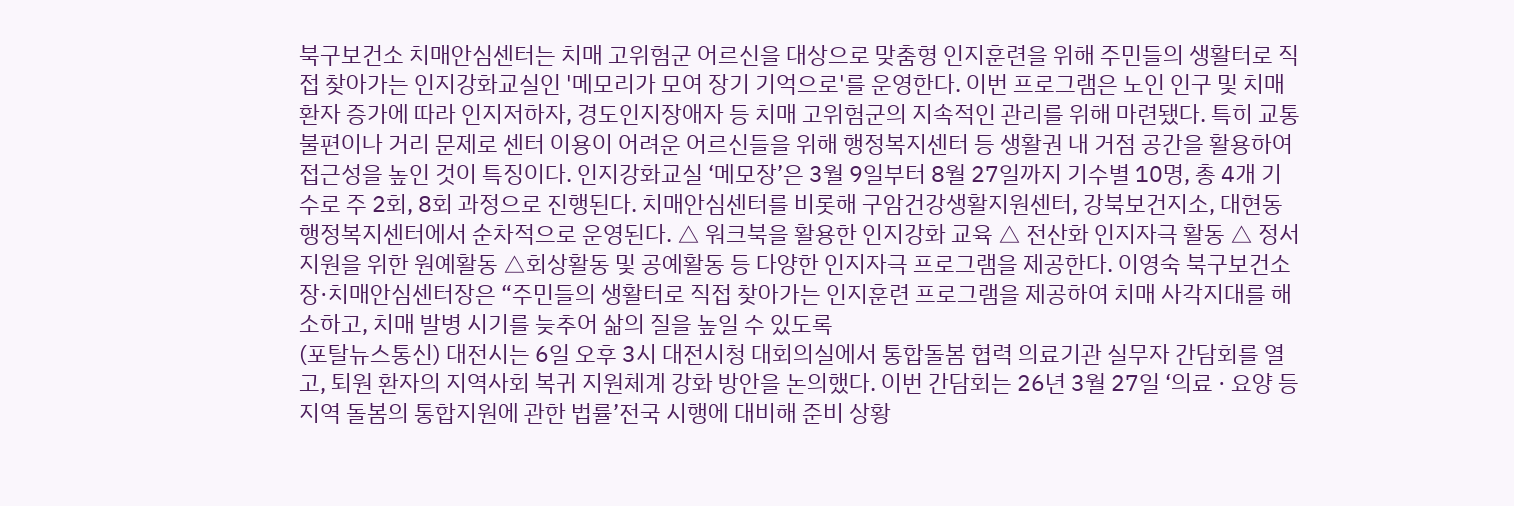북구보건소 치매안심센터는 치매 고위험군 어르신을 대상으로 맞춤형 인지훈련을 위해 주민들의 생활터로 직접 찾아가는 인지강화교실인 '메모리가 모여 장기 기억으로'를 운영한다. 이번 프로그램은 노인 인구 및 치매 환자 증가에 따라 인지저하자, 경도인지장애자 등 치매 고위험군의 지속적인 관리를 위해 마련됐다. 특히 교통 불편이나 거리 문제로 센터 이용이 어려운 어르신들을 위해 행정복지센터 등 생활권 내 거점 공간을 활용하여 접근성을 높인 것이 특징이다. 인지강화교실 ‘메모장’은 3월 9일부터 8월 27일까지 기수별 10명, 총 4개 기수로 주 2회, 8회 과정으로 진행된다. 치매안심센터를 비롯해 구암건강생활지원센터, 강북보건지소, 대현동 행정복지센터에서 순차적으로 운영된다. △ 워크북을 활용한 인지강화 교육 △ 전산화 인지자극 활동 △ 정서지원을 위한 원예활동 △회상활동 및 공예활동 등 다양한 인지자극 프로그램을 제공한다. 이영숙 북구보건소장·치매안심센터장은 “주민들의 생활터로 직접 찾아가는 인지훈련 프로그램을 제공하여 치매 사각지대를 해소하고, 치매 발병 시기를 늦추어 삶의 질을 높일 수 있도록
(포탈뉴스통신) 대전시는 6일 오후 3시 대전시청 대회의실에서 통합돌봄 협력 의료기관 실무자 간담회를 열고, 퇴원 환자의 지역사회 복귀 지원체계 강화 방안을 논의했다. 이번 간담회는 26년 3월 27일 ‘의료 · 요양 등 지역 돌봄의 통합지원에 관한 법률’전국 시행에 대비해 준비 상황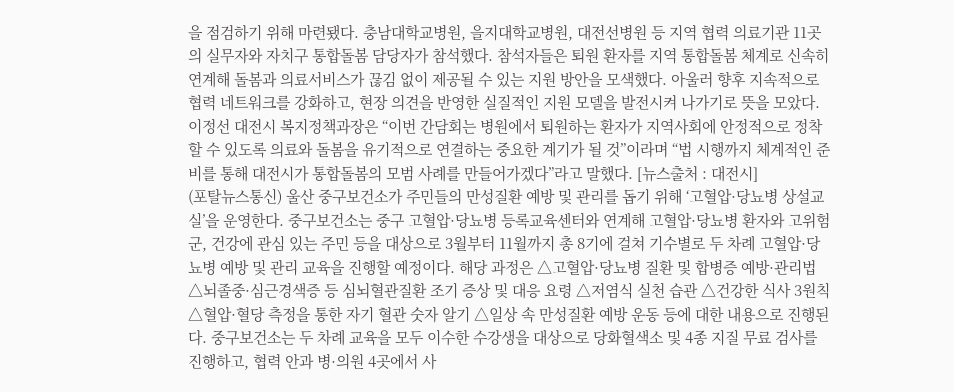을 점검하기 위해 마련됐다. 충남대학교병원, 을지대학교병원, 대전선병원 등 지역 협력 의료기관 11곳의 실무자와 자치구 통합돌봄 담당자가 참석했다. 참석자들은 퇴원 환자를 지역 통합돌봄 체계로 신속히 연계해 돌봄과 의료서비스가 끊김 없이 제공될 수 있는 지원 방안을 모색했다. 아울러 향후 지속적으로 협력 네트워크를 강화하고, 현장 의견을 반영한 실질적인 지원 모델을 발전시켜 나가기로 뜻을 모았다. 이정선 대전시 복지정책과장은 “이번 간담회는 병원에서 퇴원하는 환자가 지역사회에 안정적으로 정착할 수 있도록 의료와 돌봄을 유기적으로 연결하는 중요한 계기가 될 것”이라며 “법 시행까지 체계적인 준비를 통해 대전시가 통합돌봄의 모범 사례를 만들어가겠다”라고 말했다. [뉴스출처 : 대전시]
(포탈뉴스통신) 울산 중구보건소가 주민들의 만성질환 예방 및 관리를 돕기 위해 ‘고혈압·당뇨병 상설교실’을 운영한다. 중구보건소는 중구 고혈압·당뇨병 등록교육센터와 연계해 고혈압·당뇨병 환자와 고위험군, 건강에 관심 있는 주민 등을 대상으로 3월부터 11월까지 총 8기에 걸쳐 기수별로 두 차례 고혈압·당뇨병 예방 및 관리 교육을 진행할 예정이다. 해당 과정은 △고혈압·당뇨병 질환 및 합병증 예방·관리법 △뇌졸중·심근경색증 등 심뇌혈관질환 조기 증상 및 대응 요령 △저염식 실천 습관 △건강한 식사 3원칙 △혈압·혈당 측정을 통한 자기 혈관 숫자 알기 △일상 속 만성질환 예방 운동 등에 대한 내용으로 진행된다. 중구보건소는 두 차례 교육을 모두 이수한 수강생을 대상으로 당화혈색소 및 4종 지질 무료 검사를 진행하고, 협력 안과 병·의원 4곳에서 사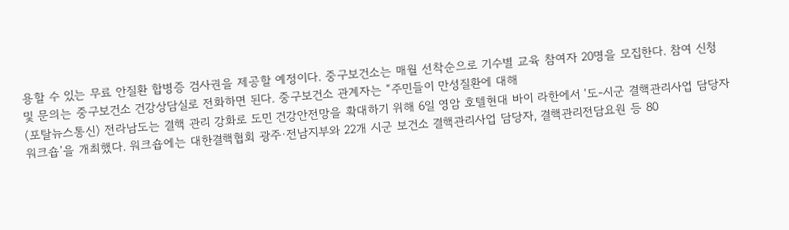용할 수 있는 무료 안질환 합병증 검사권을 제공할 예정이다. 중구보건소는 매월 선착순으로 기수별 교육 참여자 20명을 모집한다. 참여 신청 및 문의는 중구보건소 건강상담실로 전화하면 된다. 중구보건소 관계자는 “주민들이 만성질환에 대해
(포탈뉴스통신) 전라남도는 결핵 관리 강화로 도민 건강안전망을 확대하기 위해 6일 영암 호텔현대 바이 라한에서 ‘도-시군 결핵관리사업 담당자 워크숍’을 개최했다. 워크숍에는 대한결핵협회 광주·전남지부와 22개 시군 보건소 결핵관리사업 담당자, 결핵관리전담요원 등 80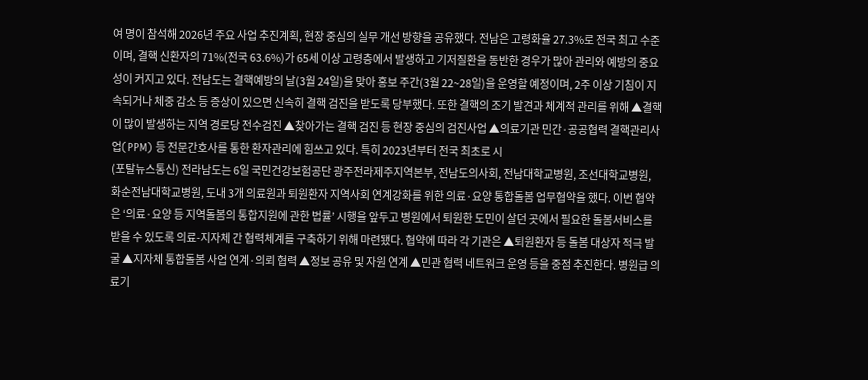여 명이 참석해 2026년 주요 사업 추진계획, 현장 중심의 실무 개선 방향을 공유했다. 전남은 고령화율 27.3%로 전국 최고 수준이며, 결핵 신환자의 71%(전국 63.6%)가 65세 이상 고령층에서 발생하고 기저질환을 동반한 경우가 많아 관리와 예방의 중요성이 커지고 있다. 전남도는 결핵예방의 날(3월 24일)을 맞아 홍보 주간(3월 22~28일)을 운영할 예정이며, 2주 이상 기침이 지속되거나 체중 감소 등 증상이 있으면 신속히 결핵 검진을 받도록 당부했다. 또한 결핵의 조기 발견과 체계적 관리를 위해 ▲결핵이 많이 발생하는 지역 경로당 전수검진 ▲찾아가는 결핵 검진 등 현장 중심의 검진사업 ▲의료기관 민간·공공협력 결핵관리사업(PPM) 등 전문간호사를 통한 환자관리에 힘쓰고 있다. 특히 2023년부터 전국 최초로 시
(포탈뉴스통신) 전라남도는 6일 국민건강보험공단 광주전라제주지역본부, 전남도의사회, 전남대학교병원, 조선대학교병원, 화순전남대학교병원, 도내 3개 의료원과 퇴원환자 지역사회 연계강화를 위한 의료·요양 통합돌봄 업무협약을 했다. 이번 협약은 ‘의료·요양 등 지역돌봄의 통합지원에 관한 법률’ 시행을 앞두고 병원에서 퇴원한 도민이 살던 곳에서 필요한 돌봄서비스를 받을 수 있도록 의료-지자체 간 협력체계를 구축하기 위해 마련됐다. 협약에 따라 각 기관은 ▲퇴원환자 등 돌봄 대상자 적극 발굴 ▲지자체 통합돌봄 사업 연계·의뢰 협력 ▲정보 공유 및 자원 연계 ▲민관 협력 네트워크 운영 등을 중점 추진한다. 병원급 의료기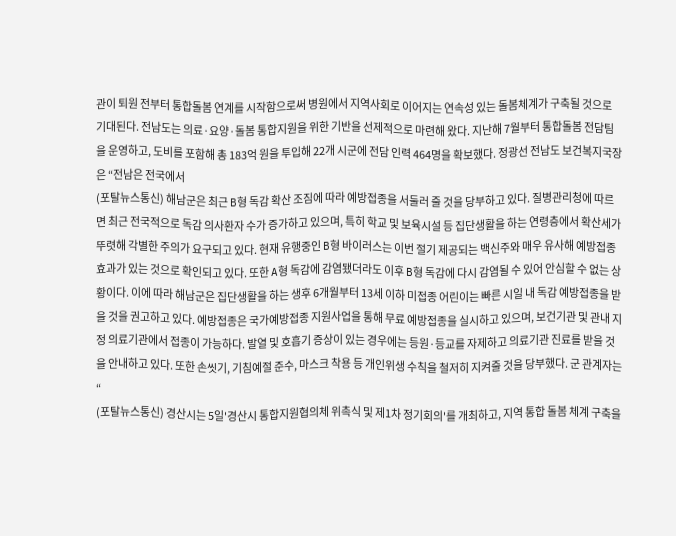관이 퇴원 전부터 통합돌봄 연계를 시작함으로써 병원에서 지역사회로 이어지는 연속성 있는 돌봄체계가 구축될 것으로 기대된다. 전남도는 의료·요양·돌봄 통합지원을 위한 기반을 선제적으로 마련해 왔다. 지난해 7월부터 통합돌봄 전담팀을 운영하고, 도비를 포함해 총 183억 원을 투입해 22개 시군에 전담 인력 464명을 확보했다. 정광선 전남도 보건복지국장은 “전남은 전국에서
(포탈뉴스통신) 해남군은 최근 B형 독감 확산 조짐에 따라 예방접종을 서둘러 줄 것을 당부하고 있다. 질병관리청에 따르면 최근 전국적으로 독감 의사환자 수가 증가하고 있으며, 특히 학교 및 보육시설 등 집단생활을 하는 연령층에서 확산세가 뚜렷해 각별한 주의가 요구되고 있다. 현재 유행중인 B형 바이러스는 이번 절기 제공되는 백신주와 매우 유사해 예방접종 효과가 있는 것으로 확인되고 있다. 또한 A형 독감에 감염됐더라도 이후 B형 독감에 다시 감염될 수 있어 안심할 수 없는 상황이다. 이에 따라 해남군은 집단생활을 하는 생후 6개월부터 13세 이하 미접종 어린이는 빠른 시일 내 독감 예방접종을 받을 것을 권고하고 있다. 예방접종은 국가예방접종 지원사업을 통해 무료 예방접종을 실시하고 있으며, 보건기관 및 관내 지정 의료기관에서 접종이 가능하다. 발열 및 호흡기 증상이 있는 경우에는 등원·등교를 자제하고 의료기관 진료를 받을 것을 안내하고 있다. 또한 손씻기, 기침예절 준수, 마스크 착용 등 개인위생 수칙을 철저히 지켜줄 것을 당부했다. 군 관계자는“
(포탈뉴스통신) 경산시는 5일'경산시 통합지원협의체 위촉식 및 제1차 정기회의'를 개최하고, 지역 통합 돌봄 체계 구축을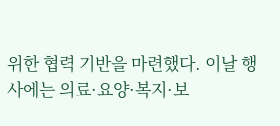위한 협력 기반을 마련했다. 이날 행사에는 의료·요양·복지·보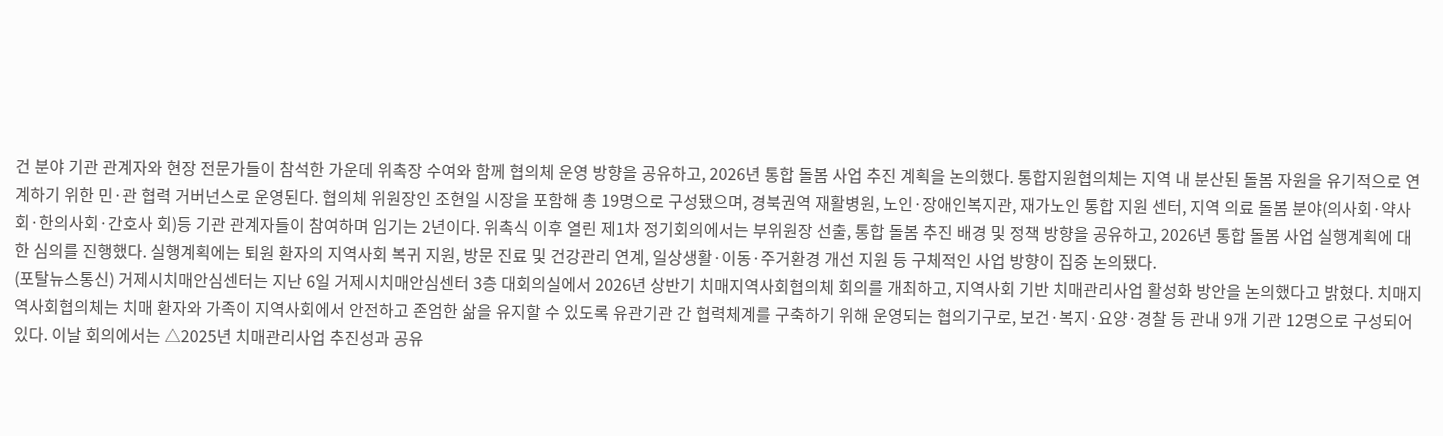건 분야 기관 관계자와 현장 전문가들이 참석한 가운데 위촉장 수여와 함께 협의체 운영 방향을 공유하고, 2026년 통합 돌봄 사업 추진 계획을 논의했다. 통합지원협의체는 지역 내 분산된 돌봄 자원을 유기적으로 연계하기 위한 민·관 협력 거버넌스로 운영된다. 협의체 위원장인 조현일 시장을 포함해 총 19명으로 구성됐으며, 경북권역 재활병원, 노인·장애인복지관, 재가노인 통합 지원 센터, 지역 의료 돌봄 분야(의사회·약사회·한의사회·간호사 회)등 기관 관계자들이 참여하며 임기는 2년이다. 위촉식 이후 열린 제1차 정기회의에서는 부위원장 선출, 통합 돌봄 추진 배경 및 정책 방향을 공유하고, 2026년 통합 돌봄 사업 실행계획에 대한 심의를 진행했다. 실행계획에는 퇴원 환자의 지역사회 복귀 지원, 방문 진료 및 건강관리 연계, 일상생활·이동·주거환경 개선 지원 등 구체적인 사업 방향이 집중 논의됐다.
(포탈뉴스통신) 거제시치매안심센터는 지난 6일 거제시치매안심센터 3층 대회의실에서 2026년 상반기 치매지역사회협의체 회의를 개최하고, 지역사회 기반 치매관리사업 활성화 방안을 논의했다고 밝혔다. 치매지역사회협의체는 치매 환자와 가족이 지역사회에서 안전하고 존엄한 삶을 유지할 수 있도록 유관기관 간 협력체계를 구축하기 위해 운영되는 협의기구로, 보건·복지·요양·경찰 등 관내 9개 기관 12명으로 구성되어 있다. 이날 회의에서는 △2025년 치매관리사업 추진성과 공유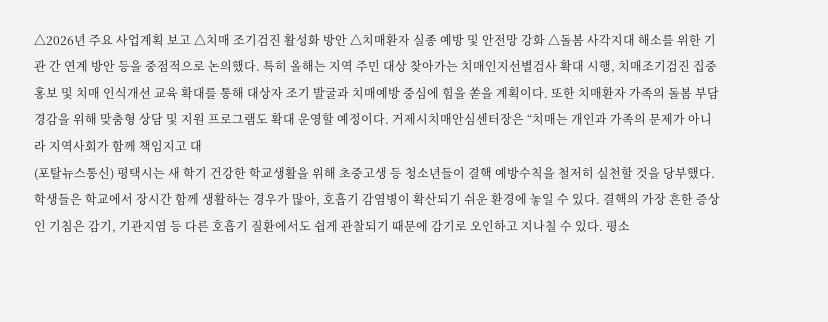△2026년 주요 사업계획 보고 △치매 조기검진 활성화 방안 △치매환자 실종 예방 및 안전망 강화 △돌봄 사각지대 해소를 위한 기관 간 연계 방안 등을 중점적으로 논의했다. 특히 올해는 지역 주민 대상 찾아가는 치매인지선별검사 확대 시행, 치매조기검진 집중 홍보 및 치매 인식개선 교육 확대를 통해 대상자 조기 발굴과 치매예방 중심에 힘을 쏟을 계획이다. 또한 치매환자 가족의 돌봄 부담 경감을 위해 맞춤형 상담 및 지원 프로그램도 확대 운영할 예정이다. 거제시치매안심센터장은 “치매는 개인과 가족의 문제가 아니라 지역사회가 함께 책임지고 대
(포탈뉴스통신) 평택시는 새 학기 건강한 학교생활을 위해 초중고생 등 청소년들이 결핵 예방수칙을 철저히 실천할 것을 당부했다. 학생들은 학교에서 장시간 함께 생활하는 경우가 많아, 호흡기 감염병이 확산되기 쉬운 환경에 놓일 수 있다. 결핵의 가장 흔한 증상인 기침은 감기, 기관지염 등 다른 호흡기 질환에서도 쉽게 관찰되기 때문에 감기로 오인하고 지나칠 수 있다. 평소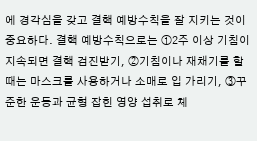에 경각심을 갖고 결핵 예방수칙을 잘 지키는 것이 중요하다. 결핵 예방수칙으로는 ①2주 이상 기침이 지속되면 결핵 검진받기, ②기침이나 재채기를 할 때는 마스크를 사용하거나 소매로 입 가리기, ③꾸준한 운동과 균형 잡힌 영양 섭취로 체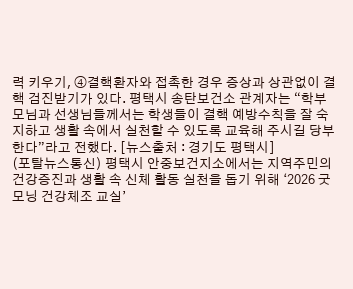력 키우기, ④결핵환자와 접촉한 경우 증상과 상관없이 결핵 검진받기가 있다. 평택시 송탄보건소 관계자는 “학부모님과 선생님들께서는 학생들이 결핵 예방수칙을 잘 숙지하고 생활 속에서 실천할 수 있도록 교육해 주시길 당부한다”라고 전했다. [뉴스출처 : 경기도 평택시]
(포탈뉴스통신) 평택시 안중보건지소에서는 지역주민의 건강증진과 생활 속 신체 활동 실천을 돕기 위해 ‘2026 굿모닝 건강체조 교실’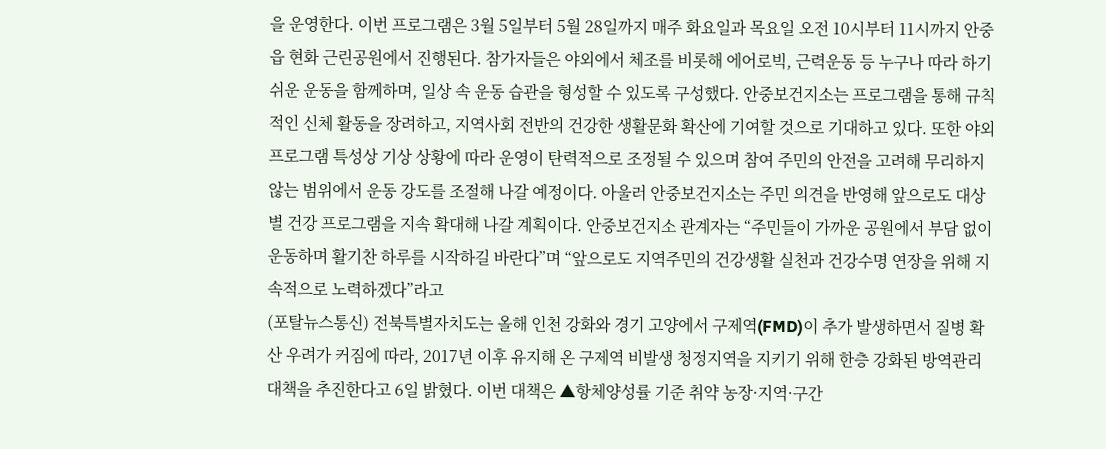을 운영한다. 이번 프로그램은 3월 5일부터 5월 28일까지 매주 화요일과 목요일 오전 10시부터 11시까지 안중읍 현화 근린공원에서 진행된다. 참가자들은 야외에서 체조를 비롯해 에어로빅, 근력운동 등 누구나 따라 하기 쉬운 운동을 함께하며, 일상 속 운동 습관을 형성할 수 있도록 구성했다. 안중보건지소는 프로그램을 통해 규칙적인 신체 활동을 장려하고, 지역사회 전반의 건강한 생활문화 확산에 기여할 것으로 기대하고 있다. 또한 야외 프로그램 특성상 기상 상황에 따라 운영이 탄력적으로 조정될 수 있으며 참여 주민의 안전을 고려해 무리하지 않는 범위에서 운동 강도를 조절해 나갈 예정이다. 아울러 안중보건지소는 주민 의견을 반영해 앞으로도 대상별 건강 프로그램을 지속 확대해 나갈 계획이다. 안중보건지소 관계자는 “주민들이 가까운 공원에서 부담 없이 운동하며 활기찬 하루를 시작하길 바란다”며 “앞으로도 지역주민의 건강생활 실천과 건강수명 연장을 위해 지속적으로 노력하겠다”라고
(포탈뉴스통신) 전북특별자치도는 올해 인천 강화와 경기 고양에서 구제역(FMD)이 추가 발생하면서 질병 확산 우려가 커짐에 따라, 2017년 이후 유지해 온 구제역 비발생 청정지역을 지키기 위해 한층 강화된 방역관리 대책을 추진한다고 6일 밝혔다. 이번 대책은 ▲항체양성률 기준 취약 농장·지역·구간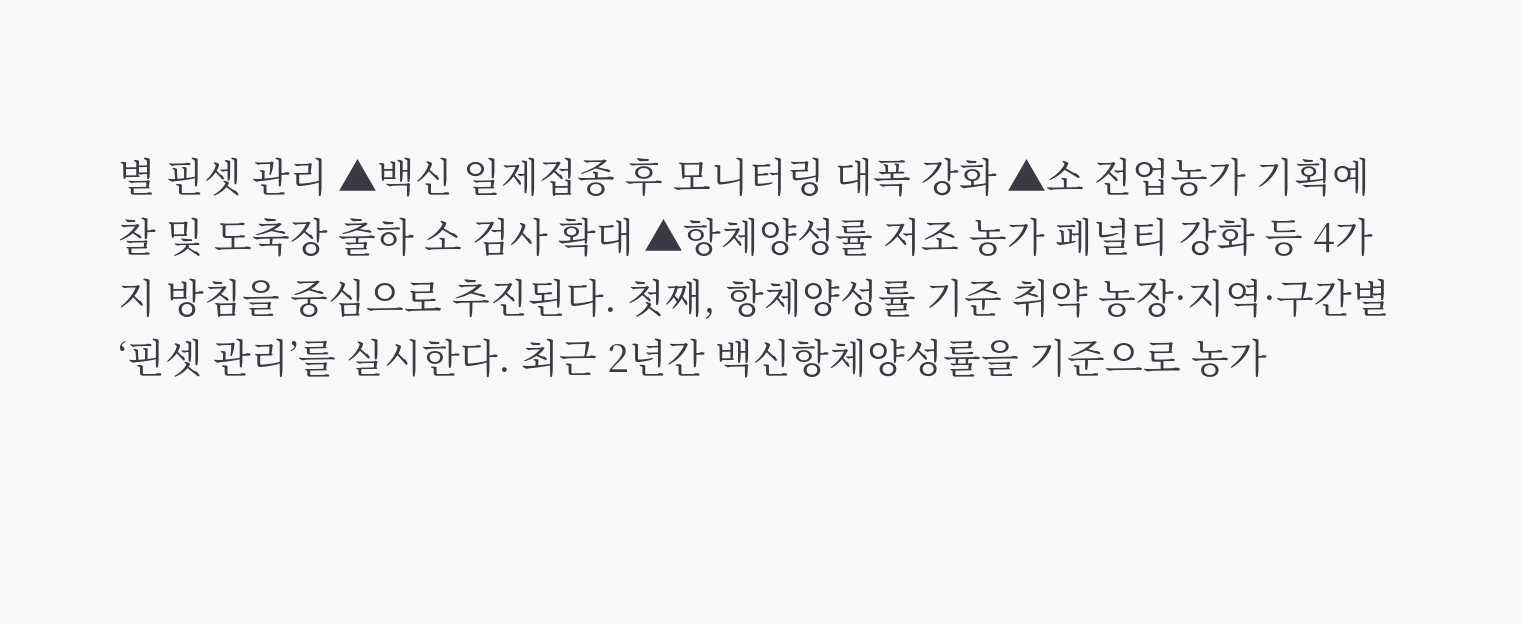별 핀셋 관리 ▲백신 일제접종 후 모니터링 대폭 강화 ▲소 전업농가 기획예찰 및 도축장 출하 소 검사 확대 ▲항체양성률 저조 농가 페널티 강화 등 4가지 방침을 중심으로 추진된다. 첫째, 항체양성률 기준 취약 농장·지역·구간별 ‘핀셋 관리’를 실시한다. 최근 2년간 백신항체양성률을 기준으로 농가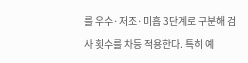를 우수·저조·미흡 3단계로 구분해 검사 횟수를 차등 적용한다. 특히 예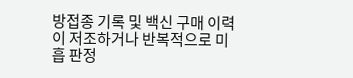방접종 기록 및 백신 구매 이력이 저조하거나 반복적으로 미흡 판정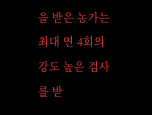을 받은 농가는 최대 연 4회의 강도 높은 검사를 받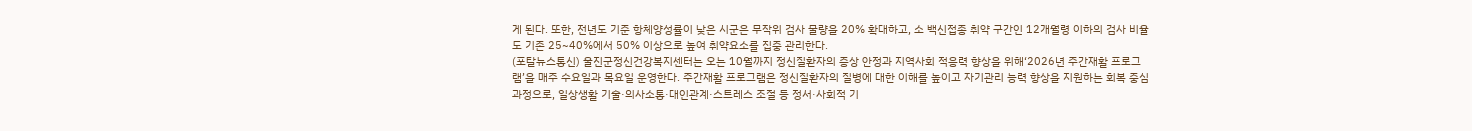게 된다. 또한, 전년도 기준 항체양성률이 낮은 시군은 무작위 검사 물량을 20% 확대하고, 소 백신접종 취약 구간인 12개월령 이하의 검사 비율도 기존 25~40%에서 50% 이상으로 높여 취약요소를 집중 관리한다.
(포탈뉴스통신) 울진군정신건강복지센터는 오는 10월까지 정신질환자의 증상 안정과 지역사회 적응력 향상을 위해‘2026년 주간재활 프로그램’을 매주 수요일과 목요일 운영한다. 주간재활 프로그램은 정신질환자의 질병에 대한 이해를 높이고 자기관리 능력 향상을 지원하는 회복 중심 과정으로, 일상생활 기술·의사소통·대인관계·스트레스 조절 등 정서·사회적 기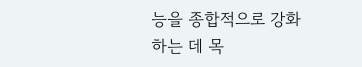능을 종합적으로 강화하는 데 목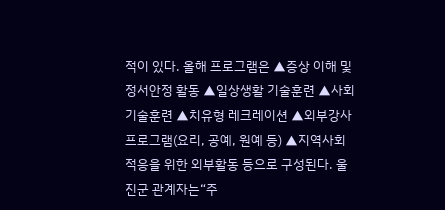적이 있다. 올해 프로그램은 ▲증상 이해 및 정서안정 활동 ▲일상생활 기술훈련 ▲사회기술훈련 ▲치유형 레크레이션 ▲외부강사 프로그램(요리, 공예, 원예 등) ▲지역사회 적응을 위한 외부활동 등으로 구성된다. 울진군 관계자는“주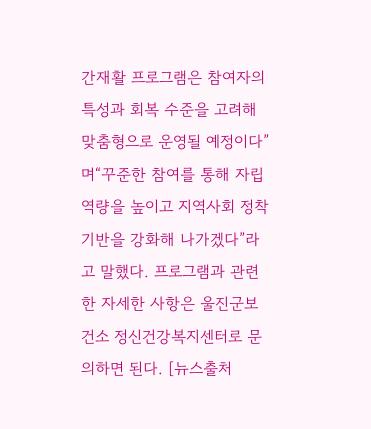간재활 프로그램은 참여자의 특성과 회복 수준을 고려해 맞춤형으로 운영될 예정이다”며“꾸준한 참여를 통해 자립 역량을 높이고 지역사회 정착 기반을 강화해 나가겠다”라고 말했다. 프로그램과 관련한 자세한 사항은 울진군보건소 정신건강복지센터로 문의하면 된다. [뉴스출처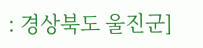: 경상북도 울진군]